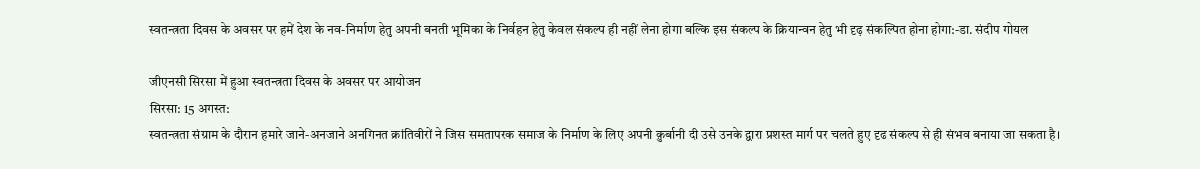स्वतन्त्रता दिवस के अवसर पर हमें देश के नव-निर्माण हेतु अपनी बनती भूमिका के निर्वहन हेतु केवल संकल्प ही नहीं लेना होगा बल्कि इस संकल्प के क्रियान्वन हेतु भी दृढ़ संकल्पित होना होगा:-डा. संदीप गोयल

जीएनसी सिरसा में हुआ स्वतन्त्रता दिवस के अवसर पर आयोजन
सिरसा: 15 अगस्त:
स्वतन्त्रता संग्राम के दौरान हमारे जाने-अनजाने अनगिनत क्रांतिवीरों ने जिस समतापरक समाज के निर्माण के लिए अपनी क़ुर्बानी दी उसे उनके द्वारा प्रशस्त मार्ग पर चलते हुए दृढ संकल्प से ही संभव बनाया जा सकता है।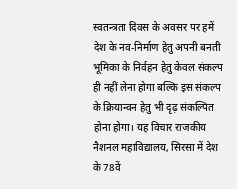स्वतन्त्रता दिवस के अवसर पर हमें देश के नव-निर्माण हेतु अपनी बनती भूमिका के निर्वहन हेतु केवल संकल्प ही नहीं लेना होगा बल्कि इस संकल्प के क्रियान्वन हेतु भी दृढ़ संकल्पित होना होगा। यह विचार राजकीय नैशनल महाविद्यालय, सिरसा में देश के 78वें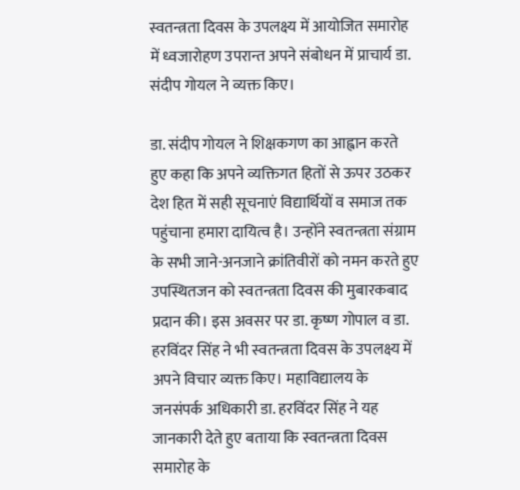स्वतन्त्रता दिवस के उपलक्ष्य में आयोजित समारोह में ध्वजारोहण उपरान्त अपने संबोधन में प्राचार्य डा. संदीप गोयल ने व्यक्त किए।

डा. संदीप गोयल ने शिक्षकगण का आह्वान करते हुए कहा कि अपने व्यक्तिगत हितों से ऊपर उठकर देश हित में सही सूचनाएं विद्यार्थियों व समाज तक पहुंचाना हमारा दायित्व है। उन्होंने स्वतन्त्रता संग्राम के सभी जाने-अनजाने क्रांतिवीरों को नमन करते हुए उपस्थितजन को स्वतन्त्रता दिवस की मुबारकबाद प्रदान की। इस अवसर पर डा. कृष्ण गोपाल व डा. हरविंदर सिंह ने भी स्वतन्त्रता दिवस के उपलक्ष्य में अपने विचार व्यक्त किए। महाविद्यालय के जनसंपर्क अधिकारी डा. हरविंदर सिंह ने यह जानकारी देते हुए बताया कि स्वतन्त्रता दिवस समारोह के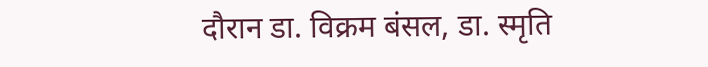दौरान डा. विक्रम बंसल, डा. स्मृति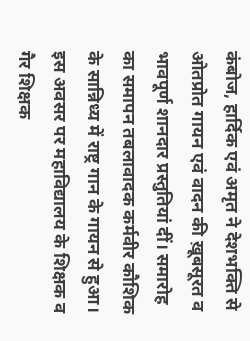कंबोज, हार्दिक एवं अमृत ने देशभक्ति से ओतप्रोत गायन एवं वादन की ख़ूबसूरत व भावपूर्ण शानदार प्रस्तुतियां दीं। समारोह का समापन तबलावादक कर्मवीर कौशिक के सान्निध्य में राष्ट्र गान के गायन से हुआ। इस अवसर पर महाविद्यालय के शिक्षक व गैर शिक्षक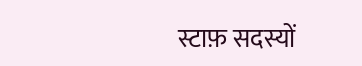स्टाफ़ सदस्यों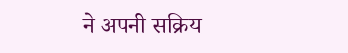ने अपनी सक्रिय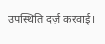उपस्थिति दर्ज़ करवाई।